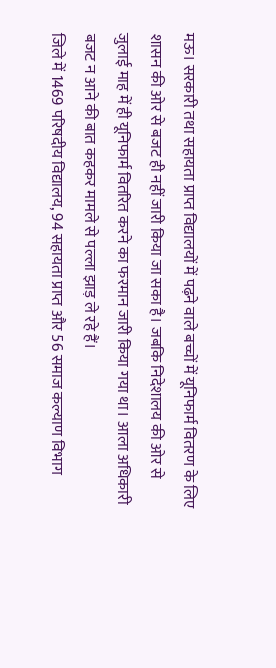मऊ। सरकारी तथा सहायता प्राप्त विद्यालयों में पढ़ने वाले बच्चों में यूनिफार्म वितरण के लिए शासन की ओर से बजट ही नहीं जारी किया जा सका है। जबकि निदेशालय की ओर से जुलाई माह में ही यूनिफार्म वितरित करने का फरमान जारी किया गया था। आला अधिकारी बजट न आने की बात कहकर मामले से पल्ला झाड़ ले रहे हैं।
जिले में 1469 परिषदीय विद्यालय, 94 सहायता प्राप्त और 56 समाज कल्याण विभाग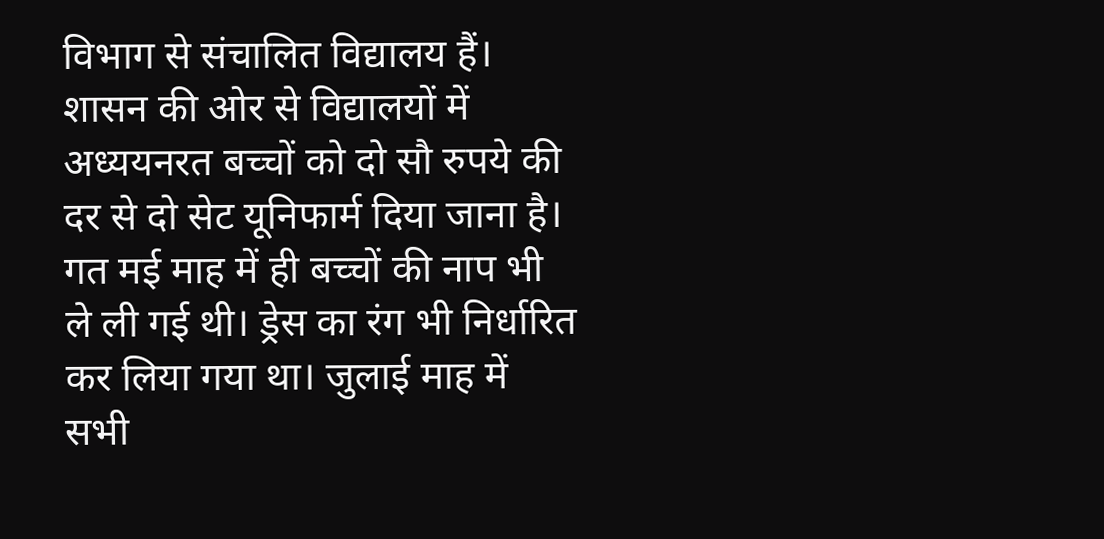विभाग से संचालित विद्यालय हैं। शासन की ओर से विद्यालयों में अध्ययनरत बच्चों को दो सौ रुपये की दर से दो सेट यूनिफार्म दिया जाना है। गत मई माह में ही बच्चों की नाप भी ले ली गई थी। ड्रेस का रंग भी निर्धारित कर लिया गया था। जुलाई माह में सभी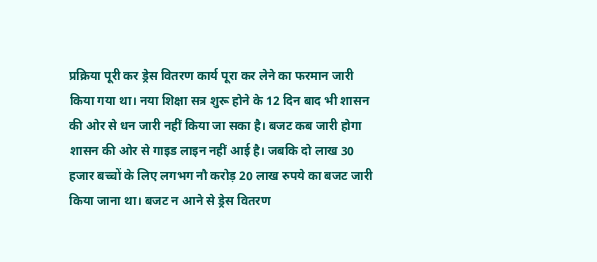प्रक्रिया पूरी कर ड्रेस वितरण कार्य पूरा कर लेने का फरमान जारी किया गया था। नया शिक्षा सत्र शुरू होने के 12 दिन बाद भी शासन की ओर से धन जारी नहीं किया जा सका है। बजट कब जारी होगा शासन की ओर से गाइड लाइन नहीं आई है। जबकि दो लाख 30 हजार बच्चों के लिए लगभग नौ करोड़ 20 लाख रुपये का बजट जारी किया जाना था। बजट न आने से ड्रेस वितरण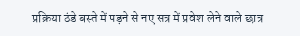प्रक्रिया ठंडे बस्ते में पड़ने से नए सत्र में प्रवेश लेने वाले छात्र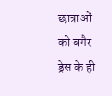छात्राओं को बगैर ड्रेस के ही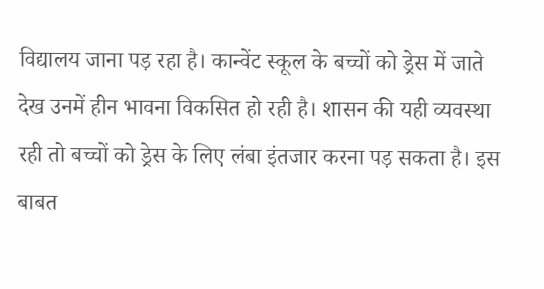विद्यालय जाना पड़ रहा है। कान्वेंट स्कूल के बच्चों को ड्रेस में जाते देख उनमें हीन भावना विकसित हो रही है। शासन की यही व्यवस्था रही तो बच्चों को ड्रेस के लिए लंबा इंतजार करना पड़ सकता है। इस बाबत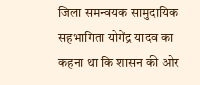जिला समन्वयक सामुदायिक सहभागिता योगेंद्र यादव का कहना था कि शासन की ओर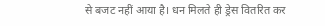से बजट नहीं आया है। धन मिलते ही ड्रेस वितरित कर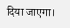दिया जाएगा।